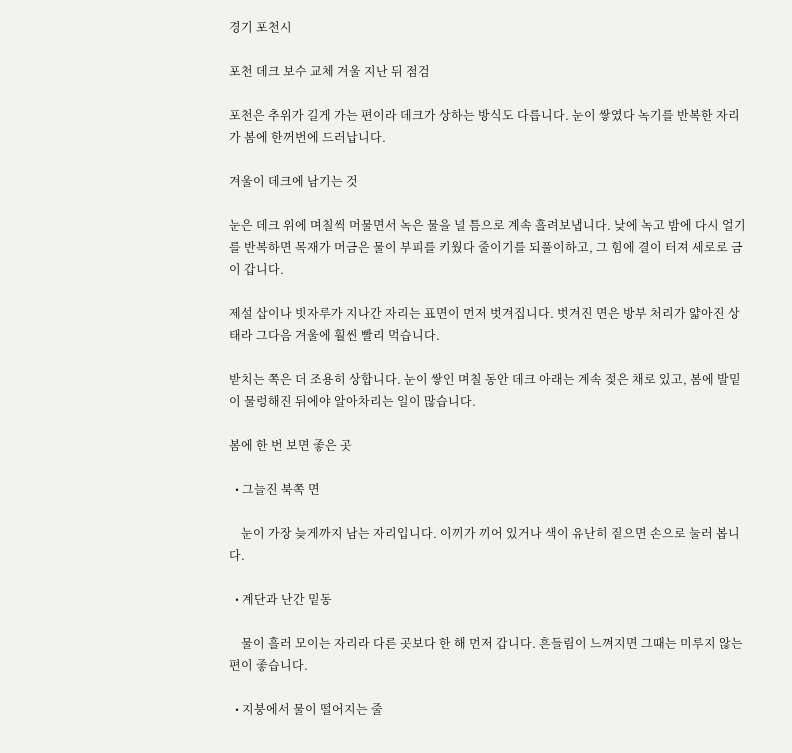경기 포천시

포천 데크 보수 교체 겨울 지난 뒤 점검

포천은 추위가 길게 가는 편이라 데크가 상하는 방식도 다릅니다. 눈이 쌓였다 녹기를 반복한 자리가 봄에 한꺼번에 드러납니다.

겨울이 데크에 남기는 것

눈은 데크 위에 며칠씩 머물면서 녹은 물을 널 틈으로 계속 흘려보냅니다. 낮에 녹고 밤에 다시 얼기를 반복하면 목재가 머금은 물이 부피를 키웠다 줄이기를 되풀이하고, 그 힘에 결이 터져 세로로 금이 갑니다.

제설 삽이나 빗자루가 지나간 자리는 표면이 먼저 벗겨집니다. 벗겨진 면은 방부 처리가 얇아진 상태라 그다음 겨울에 훨씬 빨리 먹습니다.

받치는 쪽은 더 조용히 상합니다. 눈이 쌓인 며칠 동안 데크 아래는 계속 젖은 채로 있고, 봄에 발밑이 물렁해진 뒤에야 알아차리는 일이 많습니다.

봄에 한 번 보면 좋은 곳

  • 그늘진 북쪽 면

    눈이 가장 늦게까지 남는 자리입니다. 이끼가 끼어 있거나 색이 유난히 짙으면 손으로 눌러 봅니다.

  • 계단과 난간 밑동

    물이 흘러 모이는 자리라 다른 곳보다 한 해 먼저 갑니다. 흔들림이 느껴지면 그때는 미루지 않는 편이 좋습니다.

  • 지붕에서 물이 떨어지는 줄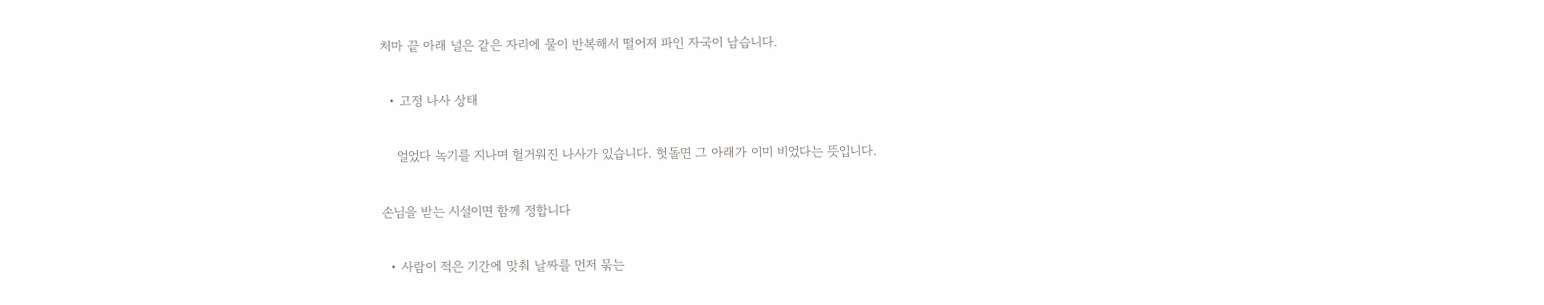처마 끝 아래 널은 같은 자리에 물이 반복해서 떨어져 파인 자국이 남습니다.

  • 고정 나사 상태

    얼었다 녹기를 지나며 헐거워진 나사가 있습니다. 헛돌면 그 아래가 이미 비었다는 뜻입니다.

손님을 받는 시설이면 함께 정합니다

  • 사람이 적은 기간에 맞춰 날짜를 먼저 묶는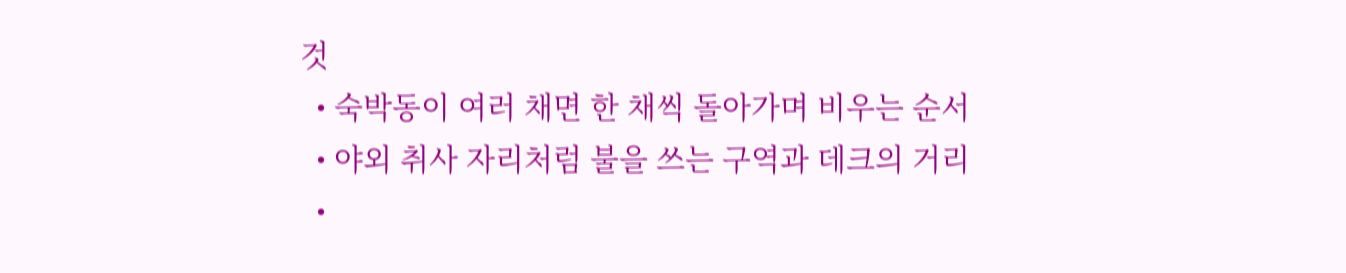것
  • 숙박동이 여러 채면 한 채씩 돌아가며 비우는 순서
  • 야외 취사 자리처럼 불을 쓰는 구역과 데크의 거리
  •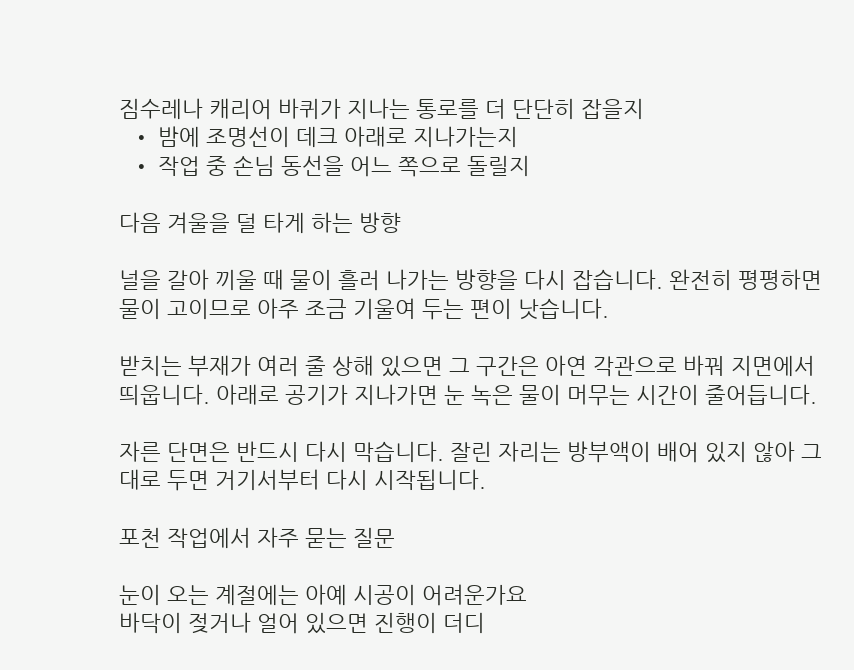짐수레나 캐리어 바퀴가 지나는 통로를 더 단단히 잡을지
  • 밤에 조명선이 데크 아래로 지나가는지
  • 작업 중 손님 동선을 어느 쪽으로 돌릴지

다음 겨울을 덜 타게 하는 방향

널을 갈아 끼울 때 물이 흘러 나가는 방향을 다시 잡습니다. 완전히 평평하면 물이 고이므로 아주 조금 기울여 두는 편이 낫습니다.

받치는 부재가 여러 줄 상해 있으면 그 구간은 아연 각관으로 바꿔 지면에서 띄웁니다. 아래로 공기가 지나가면 눈 녹은 물이 머무는 시간이 줄어듭니다.

자른 단면은 반드시 다시 막습니다. 잘린 자리는 방부액이 배어 있지 않아 그대로 두면 거기서부터 다시 시작됩니다.

포천 작업에서 자주 묻는 질문

눈이 오는 계절에는 아예 시공이 어려운가요
바닥이 젖거나 얼어 있으면 진행이 더디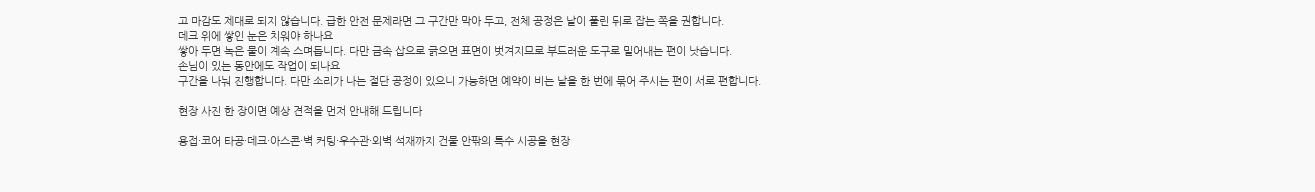고 마감도 제대로 되지 않습니다. 급한 안전 문제라면 그 구간만 막아 두고, 전체 공정은 날이 풀린 뒤로 잡는 쪽을 권합니다.
데크 위에 쌓인 눈은 치워야 하나요
쌓아 두면 녹은 물이 계속 스며듭니다. 다만 금속 삽으로 긁으면 표면이 벗겨지므로 부드러운 도구로 밀어내는 편이 낫습니다.
손님이 있는 동안에도 작업이 되나요
구간을 나눠 진행합니다. 다만 소리가 나는 절단 공정이 있으니 가능하면 예약이 비는 날을 한 번에 묶어 주시는 편이 서로 편합니다.

현장 사진 한 장이면 예상 견적을 먼저 안내해 드립니다

용접·코어 타공·데크·아스콘·벽 커팅·우수관·외벽 석재까지 건물 안팎의 특수 시공을 현장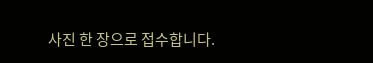사진 한 장으로 접수합니다.